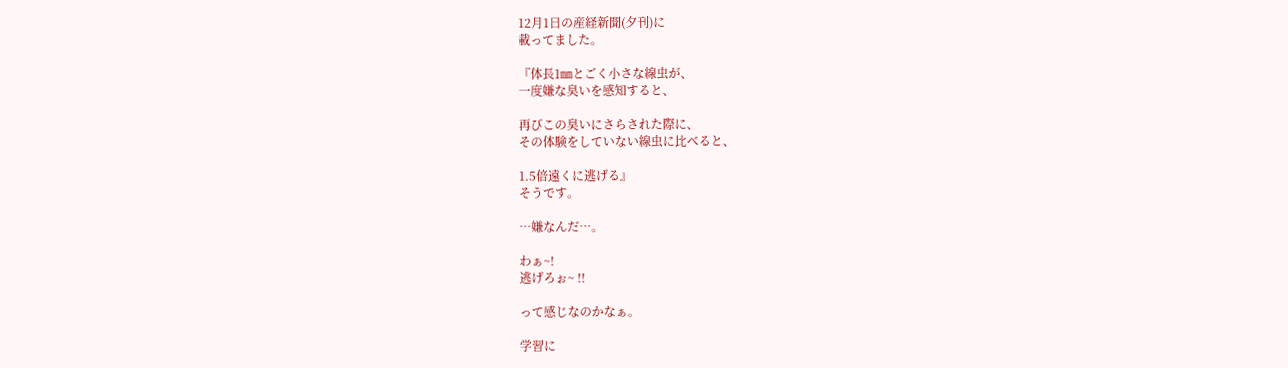12月1日の産経新聞(夕刊)に
載ってました。

『体長1㎜とごく小さな線虫が、
一度嫌な臭いを感知すると、

再びこの臭いにさらされた際に、
その体験をしていない線虫に比べると、

1.5倍遠くに逃げる』
そうです。

…嫌なんだ…。

わぁ~!
逃げろぉ~ !!

って感じなのかなぁ。

学習に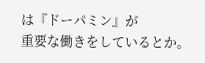は『ドーパミン』が
重要な働きをしているとか。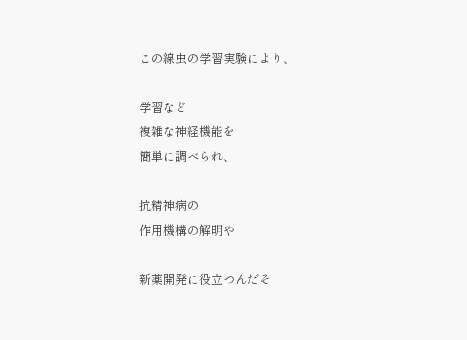この線虫の学習実験により、

学習など
複雑な神経機能を
簡単に調べられ、

抗精神病の
作用機構の解明や

新薬開発に役立つんだそ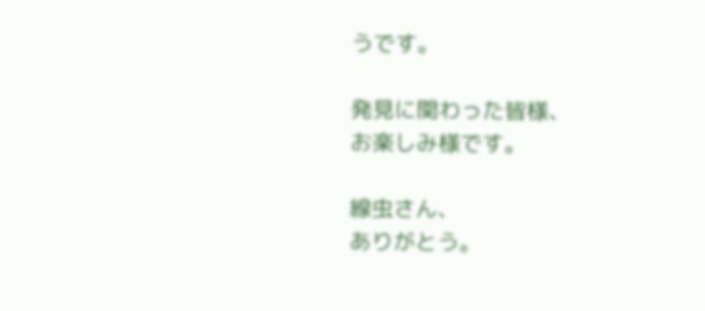うです。

発見に関わった皆様、
お楽しみ様です。

線虫さん、
ありがとう。